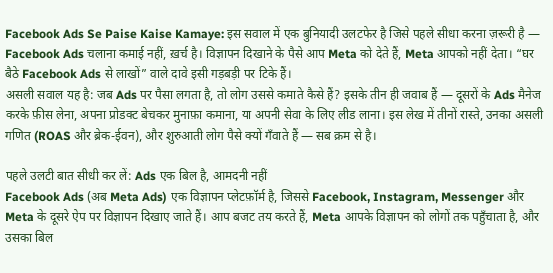Facebook Ads Se Paise Kaise Kamaye: इस सवाल में एक बुनियादी उलटफेर है जिसे पहले सीधा करना ज़रूरी है — Facebook Ads चलाना कमाई नहीं, ख़र्च है। विज्ञापन दिखाने के पैसे आप Meta को देते हैं, Meta आपको नहीं देता। “घर बैठे Facebook Ads से लाखों” वाले दावे इसी गड़बड़ी पर टिके हैं।
असली सवाल यह है: जब Ads पर पैसा लगता है, तो लोग उससे कमाते कैसे हैं? इसके तीन ही जवाब हैं — दूसरों के Ads मैनेज करके फ़ीस लेना, अपना प्रोडक्ट बेचकर मुनाफ़ा कमाना, या अपनी सेवा के लिए लीड लाना। इस लेख में तीनों रास्ते, उनका असली गणित (ROAS और ब्रेक-ईवन), और शुरुआती लोग पैसे क्यों गँवाते हैं — सब क्रम से है।

पहले उलटी बात सीधी कर लें: Ads एक बिल है, आमदनी नहीं
Facebook Ads (अब Meta Ads) एक विज्ञापन प्लेटफ़ॉर्म है, जिससे Facebook, Instagram, Messenger और Meta के दूसरे ऐप पर विज्ञापन दिखाए जाते हैं। आप बजट तय करते हैं, Meta आपके विज्ञापन को लोगों तक पहुँचाता है, और उसका बिल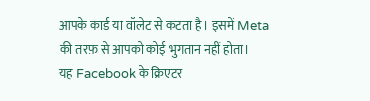आपके कार्ड या वॉलेट से कटता है। इसमें Meta की तरफ़ से आपको कोई भुगतान नहीं होता।
यह Facebook के क्रिएटर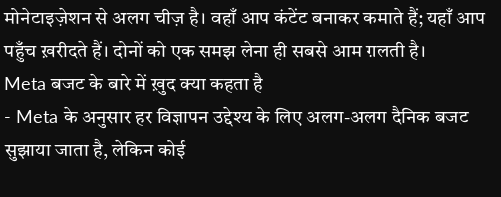मोनेटाइज़ेशन से अलग चीज़ है। वहाँ आप कंटेंट बनाकर कमाते हैं; यहाँ आप पहुँच ख़रीदते हैं। दोनों को एक समझ लेना ही सबसे आम ग़लती है।
Meta बजट के बारे में ख़ुद क्या कहता है
- Meta के अनुसार हर विज्ञापन उद्देश्य के लिए अलग-अलग दैनिक बजट सुझाया जाता है, लेकिन कोई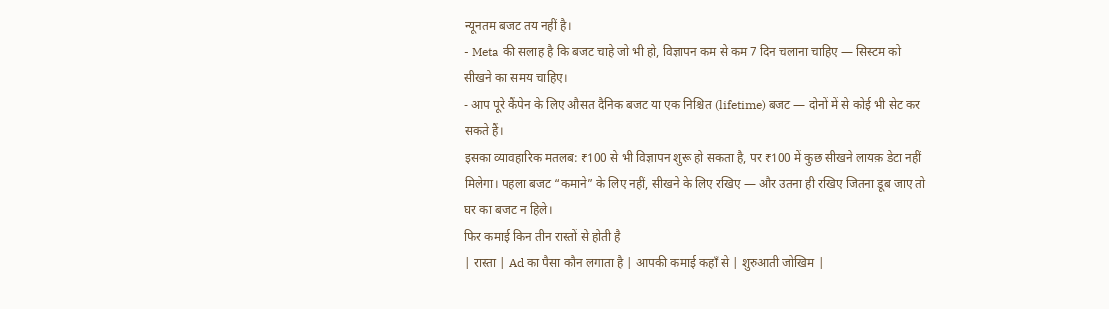न्यूनतम बजट तय नहीं है।
- Meta की सलाह है कि बजट चाहे जो भी हो, विज्ञापन कम से कम 7 दिन चलाना चाहिए — सिस्टम को सीखने का समय चाहिए।
- आप पूरे कैंपेन के लिए औसत दैनिक बजट या एक निश्चित (lifetime) बजट — दोनों में से कोई भी सेट कर सकते हैं।
इसका व्यावहारिक मतलब: ₹100 से भी विज्ञापन शुरू हो सकता है, पर ₹100 में कुछ सीखने लायक़ डेटा नहीं मिलेगा। पहला बजट “कमाने” के लिए नहीं, सीखने के लिए रखिए — और उतना ही रखिए जितना डूब जाए तो घर का बजट न हिले।
फिर कमाई किन तीन रास्तों से होती है
| रास्ता | Ad का पैसा कौन लगाता है | आपकी कमाई कहाँ से | शुरुआती जोखिम |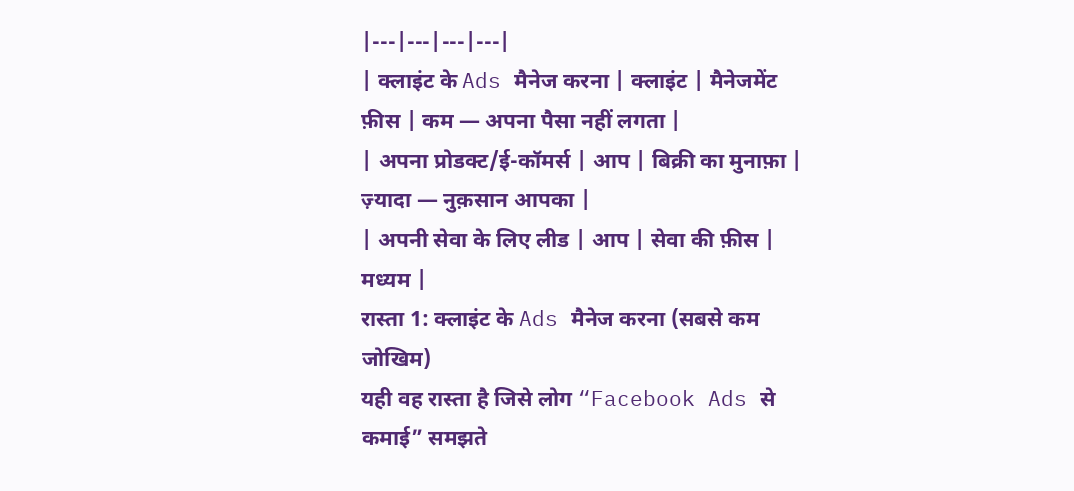|---|---|---|---|
| क्लाइंट के Ads मैनेज करना | क्लाइंट | मैनेजमेंट फ़ीस | कम — अपना पैसा नहीं लगता |
| अपना प्रोडक्ट/ई-कॉमर्स | आप | बिक्री का मुनाफ़ा | ज़्यादा — नुक़सान आपका |
| अपनी सेवा के लिए लीड | आप | सेवा की फ़ीस | मध्यम |
रास्ता 1: क्लाइंट के Ads मैनेज करना (सबसे कम जोखिम)
यही वह रास्ता है जिसे लोग “Facebook Ads से कमाई” समझते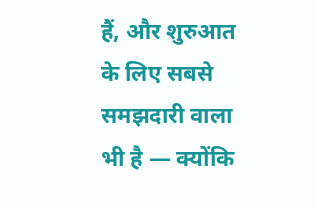हैं, और शुरुआत के लिए सबसे समझदारी वाला भी है — क्योंकि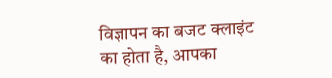विज्ञापन का बजट क्लाइंट का होता है, आपका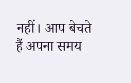नहीं। आप बेचते हैं अपना समय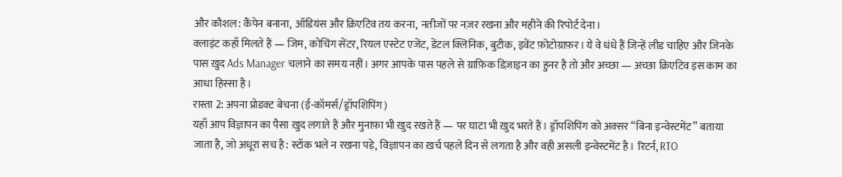और कौशल: कैंपेन बनाना, ऑडियंस और क्रिएटिव तय करना, नतीजों पर नज़र रखना और महीने की रिपोर्ट देना।
क्लाइंट कहाँ मिलते हैं — जिम, कोचिंग सेंटर, रियल एस्टेट एजेंट, डेंटल क्लिनिक, बुटीक, इवेंट फ़ोटोग्राफ़र। ये वे धंधे हैं जिन्हें लीड चाहिए और जिनके पास ख़ुद Ads Manager चलाने का समय नहीं। अगर आपके पास पहले से ग्राफ़िक डिज़ाइन का हुनर है तो और अच्छा — अच्छा क्रिएटिव इस काम का आधा हिस्सा है।
रास्ता 2: अपना प्रोडक्ट बेचना (ई-कॉमर्स/ड्रॉपशिपिंग)
यहाँ आप विज्ञापन का पैसा ख़ुद लगाते हैं और मुनाफ़ा भी ख़ुद रखते हैं — पर घाटा भी ख़ुद भरते हैं। ड्रॉपशिपिंग को अक्सर “बिना इन्वेस्टमेंट” बताया जाता है, जो अधूरा सच है: स्टॉक भले न रखना पड़े, विज्ञापन का ख़र्च पहले दिन से लगता है और वही असली इन्वेस्टमेंट है। रिटर्न, RTO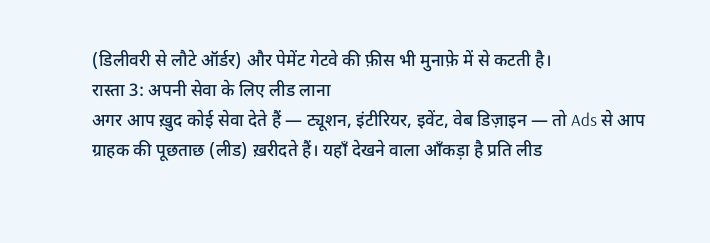(डिलीवरी से लौटे ऑर्डर) और पेमेंट गेटवे की फ़ीस भी मुनाफ़े में से कटती है।
रास्ता 3: अपनी सेवा के लिए लीड लाना
अगर आप ख़ुद कोई सेवा देते हैं — ट्यूशन, इंटीरियर, इवेंट, वेब डिज़ाइन — तो Ads से आप ग्राहक की पूछताछ (लीड) ख़रीदते हैं। यहाँ देखने वाला आँकड़ा है प्रति लीड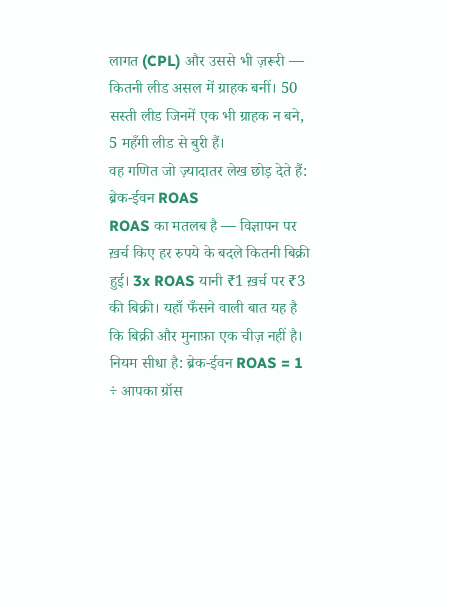लागत (CPL) और उससे भी ज़रूरी — कितनी लीड असल में ग्राहक बनीं। 50 सस्ती लीड जिनमें एक भी ग्राहक न बने, 5 महँगी लीड से बुरी हैं।
वह गणित जो ज़्यादातर लेख छोड़ देते हैं: ब्रेक-ईवन ROAS
ROAS का मतलब है — विज्ञापन पर ख़र्च किए हर रुपये के बदले कितनी बिक्री हुई। 3x ROAS यानी ₹1 ख़र्च पर ₹3 की बिक्री। यहाँ फँसने वाली बात यह है कि बिक्री और मुनाफ़ा एक चीज़ नहीं है।
नियम सीधा है: ब्रेक-ईवन ROAS = 1 ÷ आपका ग्रॉस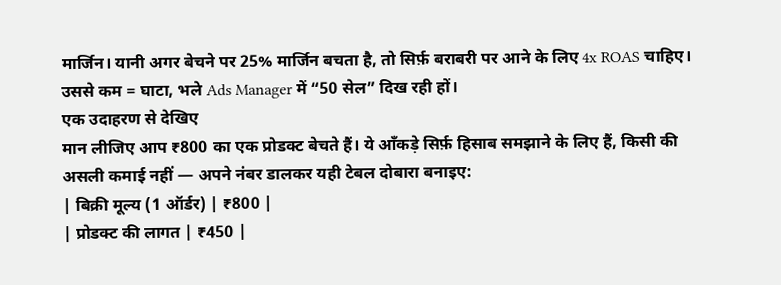मार्जिन। यानी अगर बेचने पर 25% मार्जिन बचता है, तो सिर्फ़ बराबरी पर आने के लिए 4x ROAS चाहिए। उससे कम = घाटा, भले Ads Manager में “50 सेल” दिख रही हों।
एक उदाहरण से देखिए
मान लीजिए आप ₹800 का एक प्रोडक्ट बेचते हैं। ये आँकड़े सिर्फ़ हिसाब समझाने के लिए हैं, किसी की असली कमाई नहीं — अपने नंबर डालकर यही टेबल दोबारा बनाइए:
| बिक्री मूल्य (1 ऑर्डर) | ₹800 |
| प्रोडक्ट की लागत | ₹450 |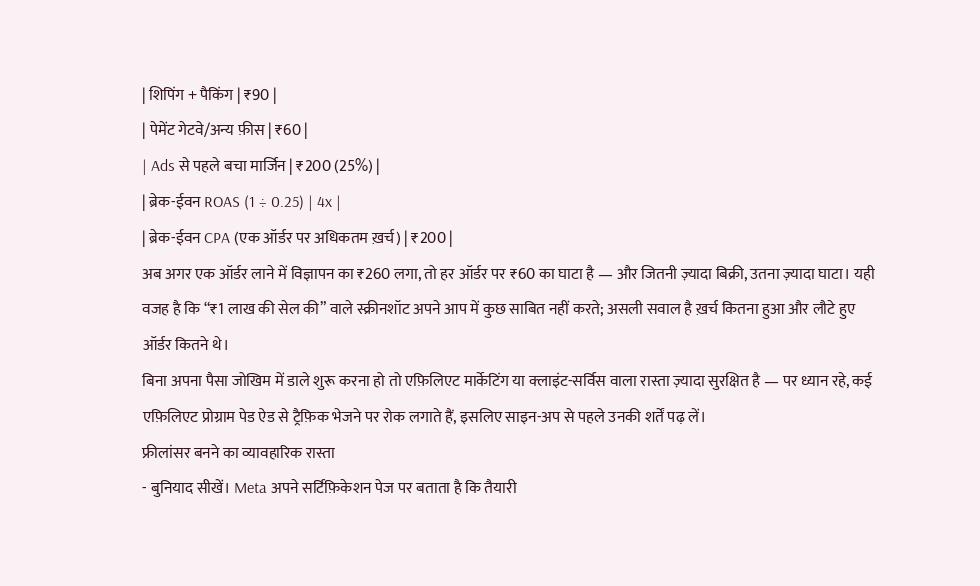| शिपिंग + पैकिंग | ₹90 |
| पेमेंट गेटवे/अन्य फ़ीस | ₹60 |
| Ads से पहले बचा मार्जिन | ₹200 (25%) |
| ब्रेक-ईवन ROAS (1 ÷ 0.25) | 4x |
| ब्रेक-ईवन CPA (एक ऑर्डर पर अधिकतम ख़र्च) | ₹200 |
अब अगर एक ऑर्डर लाने में विज्ञापन का ₹260 लगा, तो हर ऑर्डर पर ₹60 का घाटा है — और जितनी ज़्यादा बिक्री, उतना ज़्यादा घाटा। यही वजह है कि “₹1 लाख की सेल की” वाले स्क्रीनशॉट अपने आप में कुछ साबित नहीं करते; असली सवाल है ख़र्च कितना हुआ और लौटे हुए ऑर्डर कितने थे।
बिना अपना पैसा जोखिम में डाले शुरू करना हो तो एफ़िलिएट मार्केटिंग या क्लाइंट-सर्विस वाला रास्ता ज़्यादा सुरक्षित है — पर ध्यान रहे, कई एफ़िलिएट प्रोग्राम पेड ऐड से ट्रैफ़िक भेजने पर रोक लगाते हैं, इसलिए साइन-अप से पहले उनकी शर्तें पढ़ लें।
फ्रीलांसर बनने का व्यावहारिक रास्ता
- बुनियाद सीखें। Meta अपने सर्टिफ़िकेशन पेज पर बताता है कि तैयारी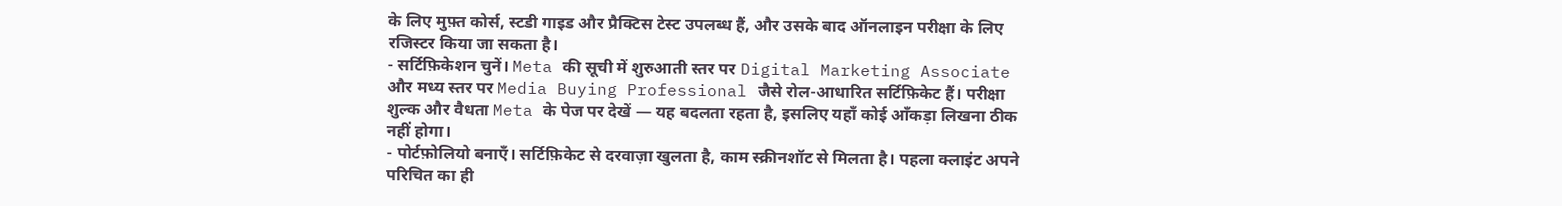के लिए मुफ़्त कोर्स, स्टडी गाइड और प्रैक्टिस टेस्ट उपलब्ध हैं, और उसके बाद ऑनलाइन परीक्षा के लिए रजिस्टर किया जा सकता है।
- सर्टिफ़िकेशन चुनें। Meta की सूची में शुरुआती स्तर पर Digital Marketing Associate और मध्य स्तर पर Media Buying Professional जैसे रोल-आधारित सर्टिफ़िकेट हैं। परीक्षा शुल्क और वैधता Meta के पेज पर देखें — यह बदलता रहता है, इसलिए यहाँ कोई आँकड़ा लिखना ठीक नहीं होगा।
- पोर्टफ़ोलियो बनाएँ। सर्टिफ़िकेट से दरवाज़ा खुलता है, काम स्क्रीनशॉट से मिलता है। पहला क्लाइंट अपने परिचित का ही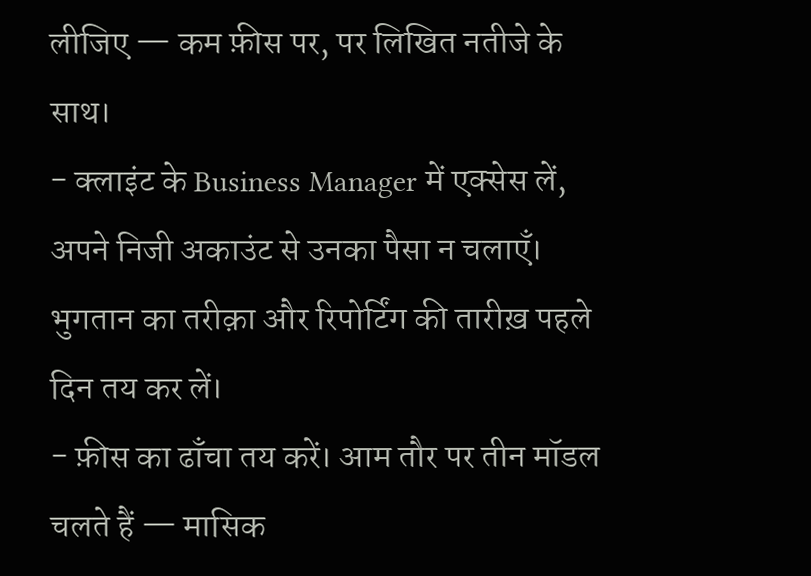लीजिए — कम फ़ीस पर, पर लिखित नतीजे के साथ।
- क्लाइंट के Business Manager में एक्सेस लें, अपने निजी अकाउंट से उनका पैसा न चलाएँ। भुगतान का तरीक़ा और रिपोर्टिंग की तारीख़ पहले दिन तय कर लें।
- फ़ीस का ढाँचा तय करें। आम तौर पर तीन मॉडल चलते हैं — मासिक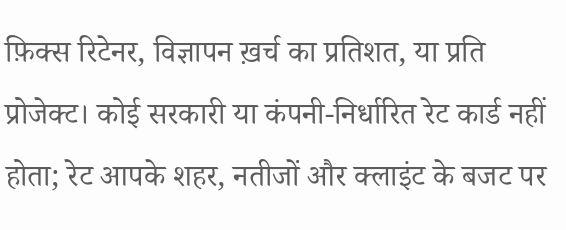फ़िक्स रिटेनर, विज्ञापन ख़र्च का प्रतिशत, या प्रति प्रोजेक्ट। कोई सरकारी या कंपनी-निर्धारित रेट कार्ड नहीं होता; रेट आपके शहर, नतीजों और क्लाइंट के बजट पर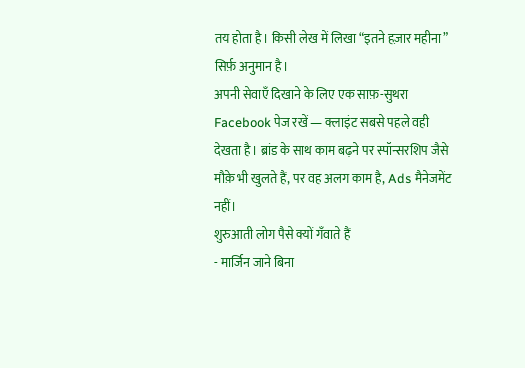तय होता है। किसी लेख में लिखा “इतने हज़ार महीना” सिर्फ़ अनुमान है।
अपनी सेवाएँ दिखाने के लिए एक साफ़-सुथरा Facebook पेज रखें — क्लाइंट सबसे पहले वही देखता है। ब्रांड के साथ काम बढ़ने पर स्पॉन्सरशिप जैसे मौक़े भी खुलते हैं, पर वह अलग काम है, Ads मैनेजमेंट नहीं।
शुरुआती लोग पैसे क्यों गँवाते हैं
- मार्जिन जाने बिना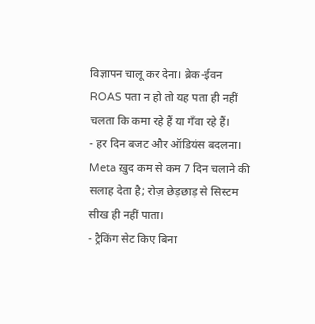विज्ञापन चालू कर देना। ब्रेक-ईवन ROAS पता न हो तो यह पता ही नहीं चलता कि कमा रहे हैं या गँवा रहे हैं।
- हर दिन बजट और ऑडियंस बदलना। Meta ख़ुद कम से कम 7 दिन चलाने की सलाह देता है; रोज़ छेड़छाड़ से सिस्टम सीख ही नहीं पाता।
- ट्रैकिंग सेट किए बिना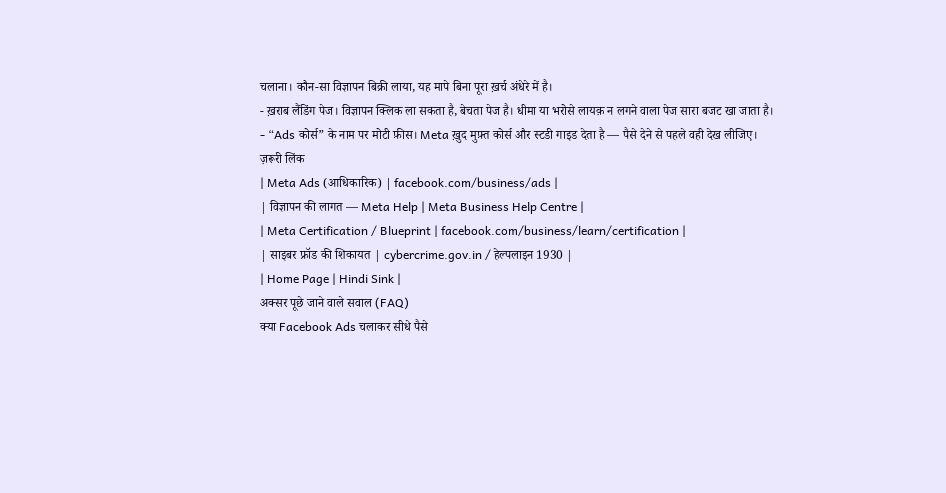चलाना। कौन-सा विज्ञापन बिक्री लाया, यह मापे बिना पूरा ख़र्च अंधेरे में है।
- ख़राब लैंडिंग पेज। विज्ञापन क्लिक ला सकता है, बेचता पेज है। धीमा या भरोसे लायक़ न लगने वाला पेज सारा बजट खा जाता है।
- “Ads कोर्स” के नाम पर मोटी फ़ीस। Meta ख़ुद मुफ़्त कोर्स और स्टडी गाइड देता है — पैसे देने से पहले वही देख लीजिए।
ज़रूरी लिंक
| Meta Ads (आधिकारिक) | facebook.com/business/ads |
| विज्ञापन की लागत — Meta Help | Meta Business Help Centre |
| Meta Certification / Blueprint | facebook.com/business/learn/certification |
| साइबर फ्रॉड की शिकायत | cybercrime.gov.in / हेल्पलाइन 1930 |
| Home Page | Hindi Sink |
अक्सर पूछे जाने वाले सवाल (FAQ)
क्या Facebook Ads चलाकर सीधे पैसे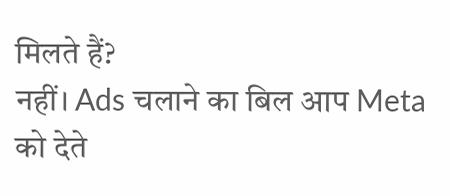मिलते हैं?
नहीं। Ads चलाने का बिल आप Meta को देते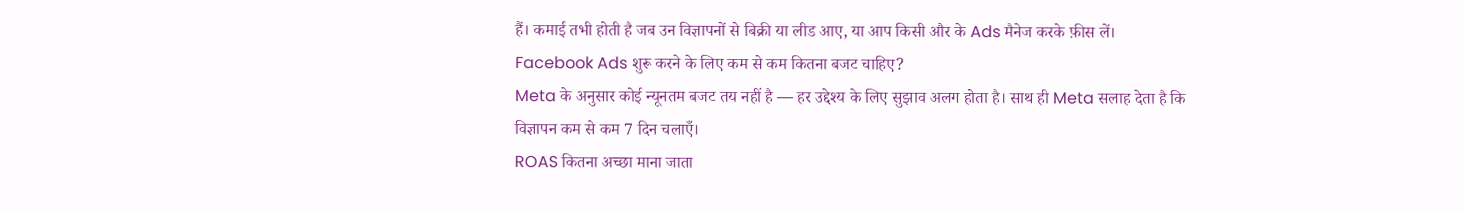हैं। कमाई तभी होती है जब उन विज्ञापनों से बिक्री या लीड आए, या आप किसी और के Ads मैनेज करके फ़ीस लें।
Facebook Ads शुरू करने के लिए कम से कम कितना बजट चाहिए?
Meta के अनुसार कोई न्यूनतम बजट तय नहीं है — हर उद्देश्य के लिए सुझाव अलग होता है। साथ ही Meta सलाह देता है कि विज्ञापन कम से कम 7 दिन चलाएँ।
ROAS कितना अच्छा माना जाता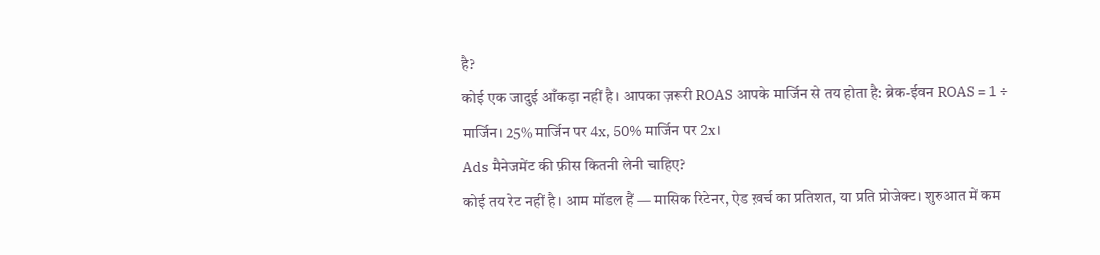है?
कोई एक जादुई आँकड़ा नहीं है। आपका ज़रूरी ROAS आपके मार्जिन से तय होता है: ब्रेक-ईवन ROAS = 1 ÷ मार्जिन। 25% मार्जिन पर 4x, 50% मार्जिन पर 2x।
Ads मैनेजमेंट की फ़ीस कितनी लेनी चाहिए?
कोई तय रेट नहीं है। आम मॉडल हैं — मासिक रिटेनर, ऐड ख़र्च का प्रतिशत, या प्रति प्रोजेक्ट। शुरुआत में कम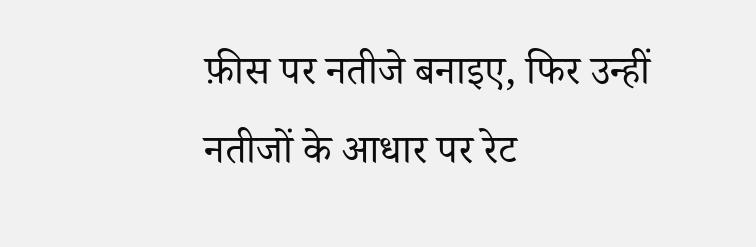फ़ीस पर नतीजे बनाइए, फिर उन्हीं नतीजों के आधार पर रेट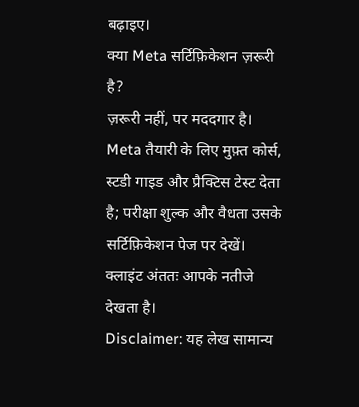बढ़ाइए।
क्या Meta सर्टिफ़िकेशन ज़रूरी है?
ज़रूरी नहीं, पर मददगार है। Meta तैयारी के लिए मुफ़्त कोर्स, स्टडी गाइड और प्रैक्टिस टेस्ट देता है; परीक्षा शुल्क और वैधता उसके सर्टिफ़िकेशन पेज पर देखें। क्लाइंट अंततः आपके नतीजे देखता है।
Disclaimer: यह लेख सामान्य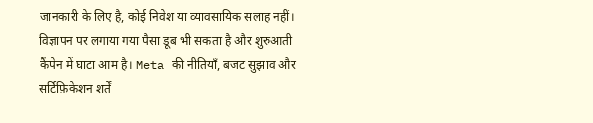जानकारी के लिए है, कोई निवेश या व्यावसायिक सलाह नहीं। विज्ञापन पर लगाया गया पैसा डूब भी सकता है और शुरुआती कैंपेन में घाटा आम है। Meta की नीतियाँ, बजट सुझाव और सर्टिफ़िकेशन शर्तें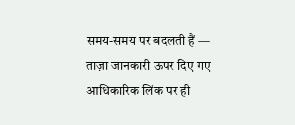समय-समय पर बदलती हैं — ताज़ा जानकारी ऊपर दिए गए आधिकारिक लिंक पर ही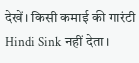देखें। किसी कमाई की गारंटी Hindi Sink नहीं देता।